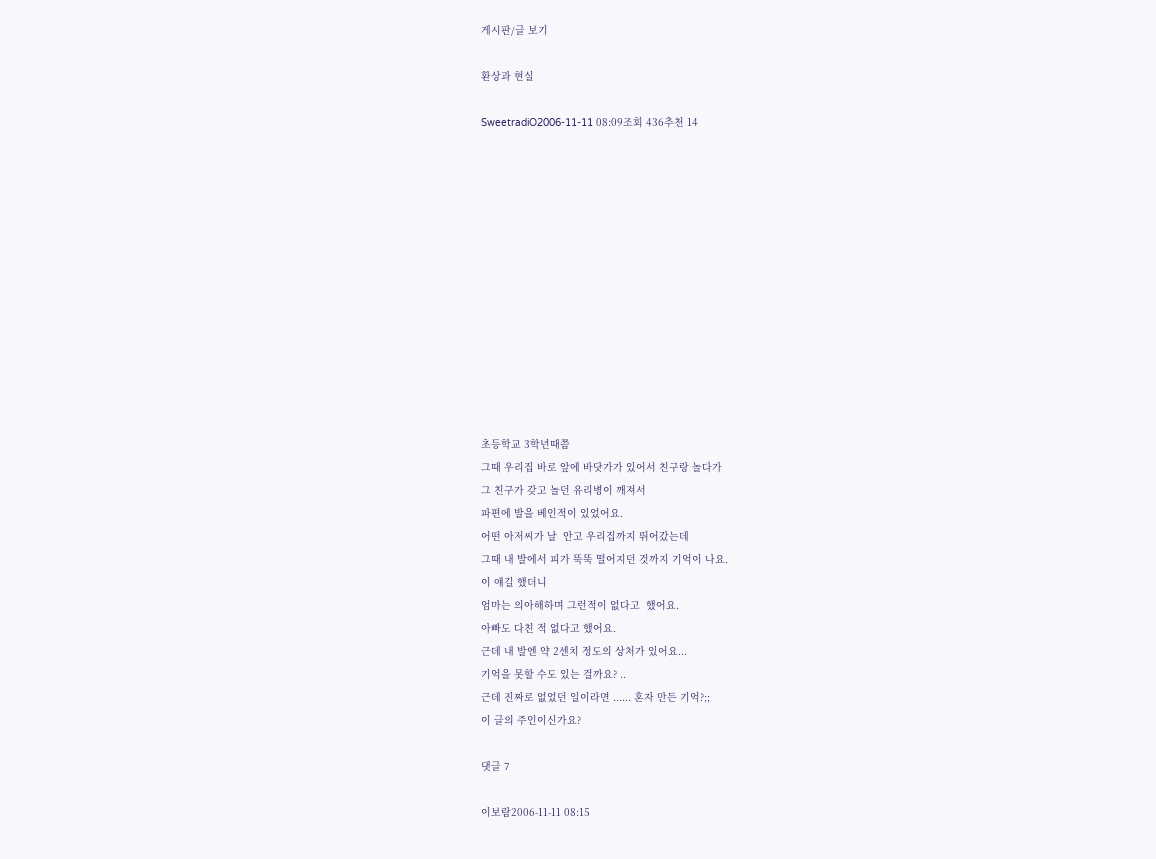게시판/글 보기

환상과 현실

SweetradiO2006-11-11 08:09조회 436추천 14













초등학교 3학년때쯤
그때 우리집 바로 앞에 바닷가가 있어서 친구랑 놀다가
그 친구가 갖고 놀던 유리병이 깨져서
파편에 발을 베인적이 있었어요.
어떤 아저씨가 날  안고 우리집까지 뛰어갔는데
그때 내 발에서 피가 뚝뚝 떨어지던 것까지 기억이 나요.
이 얘길 했더니
엄마는 의아해하며 그런적이 없다고  했어요.
아빠도 다친 적 없다고 했어요.
근데 내 발엔 약 2센치 정도의 상처가 있어요...
기억을 못할 수도 있는 걸까요? ..
근데 진짜로 없었던 일이라면 ...... 혼자 만든 기억?;;
이 글의 주인이신가요?

댓글 7

이보람2006-11-11 08:15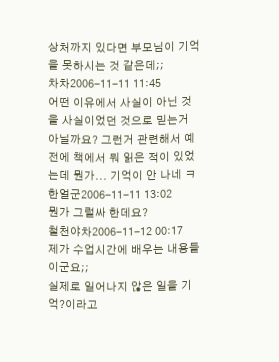상처까지 있다면 부모님이 기억을 못하시는 것 같은데;;
차차2006-11-11 11:45
어떤 이유에서 사실이 아닌 것을 사실이었던 것으로 믿는거 아닐까요? 그런거 관련해서 예전에 책에서 뭐 읽은 적이 있었는데 뭔가... 기억이 안 나네 ㅋ
한얼군2006-11-11 13:02
뭔가 그럴싸 한데요?
철천야차2006-11-12 00:17
제가 수업시간에 배우는 내용들이군요;;
실제로 일어나지 않은 일을 기억?이라고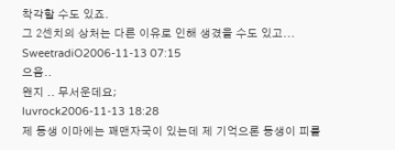착각할 수도 있죠.
그 2센치의 상처는 다른 이유로 인해 생겼을 수도 있고...
SweetradiO2006-11-13 07:15
으음..
왠지 .. 무서운데요;
luvrock2006-11-13 18:28
제 동생 이마에는 꽤맨자국이 있는데 제 기억으론 동생이 피를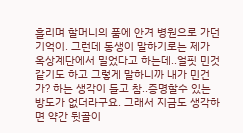흘리며 할머니의 품에 안겨 병원으로 가던 기억이. 그런데 동생이 말하기로는 제가 옥상계단에서 밀었다고 하는데..얼핏 민것 같기도 하고 그렇게 말하니까 내가 민건가? 하는 생각이 들고 참..증명할수 있는 방도가 없더라구요. 그래서 지금도 생각하면 약간 뒷골이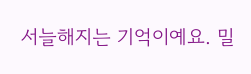서늘해지는 기억이예요. 밀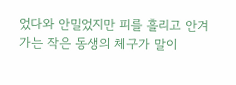었다와 안밀었지만 피를 흘리고 안겨가는 작은 동생의 체구가 말이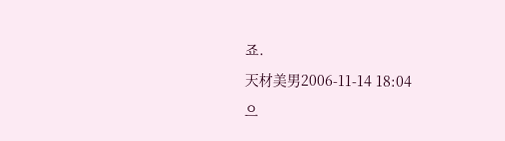죠.
天材美男2006-11-14 18:04
으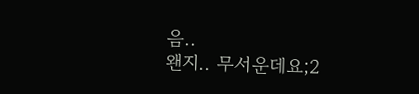음..
왠지.. 무서운데요;2